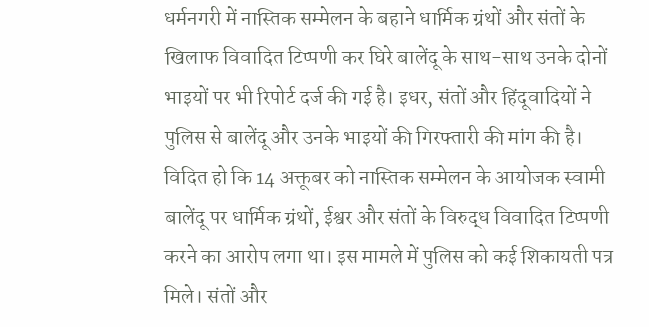धर्मनगरी में नास्तिक सम्मेलन के बहाने धार्मिक ग्रंथों और संतों के खिलाफ विवादित टिप्पणी कर घिरे बालेंदू के साथ-साथ उनके दोनों भाइयों पर भी रिपोर्ट दर्ज की गई है। इधर, संतों और हिंदूवादियों ने पुलिस से बालेंदू और उनके भाइयों की गिरफ्तारी की मांग की है।
विदित हो कि 14 अक्तूबर को नास्तिक सम्मेलन के आयोजक स्वामी बालेंदू पर धार्मिक ग्रंथों, ईश्वर और संतों के विरुद्ध विवादित टिप्पणी करने का आरोप लगा था। इस मामले में पुलिस को कई शिकायती पत्र मिले। संतों और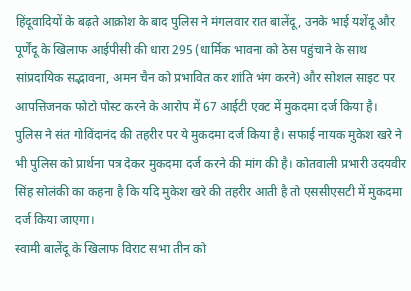हिंदूवादियों के बढ़ते आक्रोश के बाद पुलिस ने मंगलवार रात बालेंदू, उनके भाई यशेंदू और पूर्णेंदू के खिलाफ आईपीसी की धारा 295 (धार्मिक भावना को ठेस पहुंचाने के साथ सांप्रदायिक सद्भावना, अमन चैन को प्रभावित कर शांति भंग करने) और सोशल साइट पर आपत्तिजनक फोटो पोस्ट करने के आरोप में 67 आईटी एक्ट में मुकदमा दर्ज किया है।
पुलिस ने संत गोविंदानंद की तहरीर पर ये मुकदमा दर्ज किया है। सफाई नायक मुकेश खरे ने भी पुलिस को प्रार्थना पत्र देकर मुकदमा दर्ज करने की मांग की है। कोतवाली प्रभारी उदयवीर सिंह सोलंकी का कहना है कि यदि मुकेश खरे की तहरीर आती है तो एससीएसटी में मुकदमा दर्ज किया जाएगा।
स्वामी बालेंदू के खिलाफ विराट सभा तीन को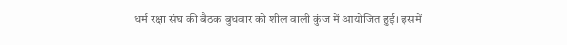धर्म रक्षा संघ की बैठक बुधवार को शील वाली कुंज में आयोजित हुई। इसमें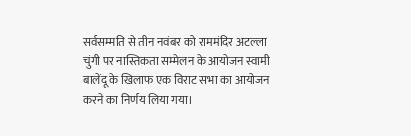सर्वसम्मति से तीन नवंबर को राममंदिर अटल्ला चुंगी पर नास्तिकता सम्मेलन के आयोजन स्वामी बालेंदू के खिलाफ एक विराट सभा का आयोजन करने का निर्णय लिया गया।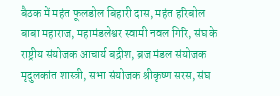बैठक में महंत फूलडोल बिहारी दास, महंत हरिबोल बाबा महाराज, महामंडलेश्वर स्वामी नवल गिरि, संघ के राष्ट्रीय संयोजक आचार्य बद्रीश, ब्रज मंडल संयोजक मृदुलकांत शास्त्री, सभा संयोजक श्रीकृष्ण सरस, संघ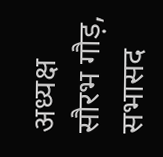अध्यक्ष सौरभ गौड़, सभासद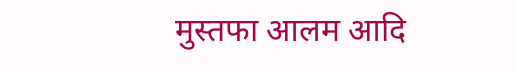मुस्तफा आलम आदि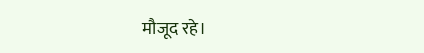मौजूद रहे।